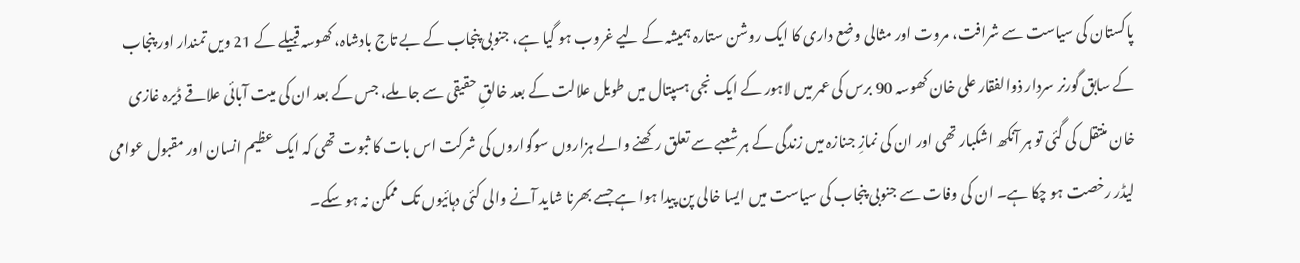پاکستان کی سیاست سے شرافت، مروت اور مثالی وضع داری کا ایک روشن ستارہ ہمیشہ کے لیے غروب ہو گیا ہے، جنوبی پنجاب کے بے تاج بادشاہ، کھوسہ قبیلے کے 21 ویں تمندار اور پنجاب کے سابق گورنر سردار ذوالفقار علی خان کھوسہ 90 برس کی عمر میں لاہور کے ایک نجی ہسپتال میں طویل علالت کے بعد خالقِ حقیقی سے جا ملے، جس کے بعد ان کی میت آبائی علاقے ڈیرہ غازی خان منتقل کی گئی تو ہر آنکھ اشکبار تھی اور ان کی نمازِ جنازہ میں زندگی کے ہر شعبے سے تعلق رکھنے والے ہزاروں سوگواروں کی شرکت اس بات کا ثبوت تھی کہ ایک عظیم انسان اور مقبول عوامی لیڈر رخصت ہو چکا ہے۔ ان کی وفات سے جنوبی پنجاب کی سیاست میں ایسا خالی پن پیدا ہوا ہے جسے بھرنا شاید آنے والی کئی دہائیوں تک ممکن نہ ہو سکے۔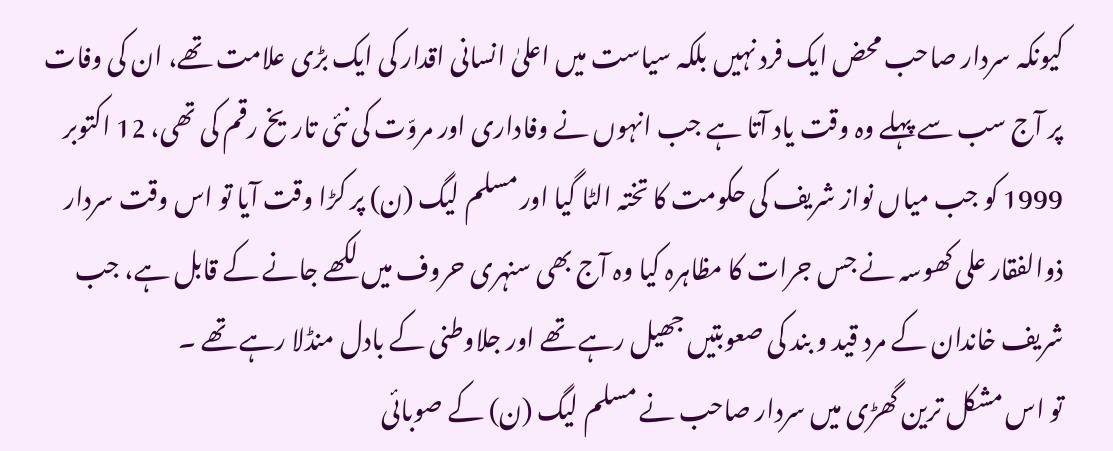کیونکہ سردار صاحب محض ایک فرد نہیں بلکہ سیاست میں اعلیٰ انسانی اقدار کی ایک بڑی علامت تھے، ان کی وفات پر آج سب سے پہلے وہ وقت یاد آتا ہے جب انہوں نے وفاداری اور مروّت کی نئی تاریخ رقم کی تھی، 12 اکتوبر 1999 کو جب میاں نواز شریف کی حکومت کا تختہ الٹا گیا اور مسلم لیگ (ن) پر کڑا وقت آیا تو اس وقت سردار ذوالفقار علی کھوسہ نے جس جرات کا مظاہرہ کیا وہ آج بھی سنہری حروف میں لکھے جانے کے قابل ہے، جب شریف خاندان کے مرد قید و بند کی صعوبتیں جھیل رہے تھے اور جلاوطنی کے بادل منڈلا رہے تھے ۔
تو اس مشکل ترین گھڑی میں سردار صاحب نے مسلم لیگ (ن) کے صوبائی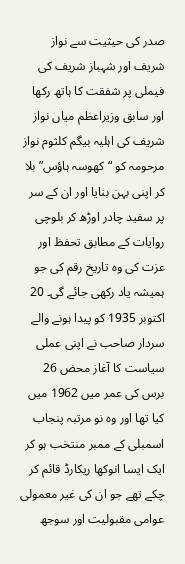صدر کی حیثیت سے نواز شریف اور شہباز شریف کی فیملی پر شفقت کا ہاتھ رکھا اور سابق وزیراعظم میاں نواز شریف کی اہلیہ بیگم کلثوم نواز مرحومہ کو “کھوسہ ہاؤس” بلا کر اپنی بہن بنایا اور ان کے سر پر سفید چادر اوڑھ کر بلوچی روایات کے مطابق تحفظ اور عزت کی وہ تاریخ رقم کی جو ہمیشہ یاد رکھی جائے گی۔ 20 اکتوبر 1935 کو پیدا ہونے والے سردار صاحب نے اپنی عملی سیاست کا آغاز محض 26 برس کی عمر میں 1962 میں کیا تھا اور وہ نو مرتبہ پنجاب اسمبلی کے ممبر منتخب ہو کر ایک ایسا انوکھا ریکارڈ قائم کر چکے تھے جو ان کی غیر معمولی عوامی مقبولیت اور سوجھ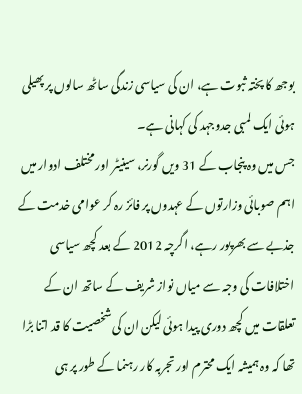بوجھ کا پختہ ثبوت ہے، ان کی سیاسی زندگی ساٹھ سالوں پر پھیلی ہوئی ایک لمبی جدوجہد کی کہانی ہے۔
جس میں وہ پنجاب کے 31 ویں گورنر، سینیٹر اور مختلف ادوار میں اہم صوبائی وزارتوں کے عہدوں پر فائز رہ کر عوامی خدمت کے جذبے سے بھرپور رہے، اگرچہ 2012 کے بعد کچھ سیاسی اختلافات کی وجہ سے میاں نواز شریف کے ساتھ ان کے تعلقات میں کچھ دوری پیدا ہوئی لیکن ان کی شخصیت کا قد اتنا بڑا تھا کہ وہ ہمیشہ ایک محترم اور تجربہ کار رہنما کے طور پر ہی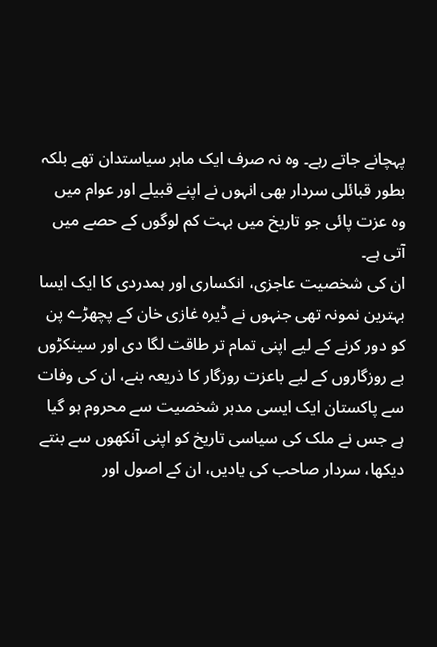پہچانے جاتے رہے۔ وہ نہ صرف ایک ماہر سیاستدان تھے بلکہ بطور قبائلی سردار بھی انہوں نے اپنے قبیلے اور عوام میں وہ عزت پائی جو تاریخ میں بہت کم لوگوں کے حصے میں آتی ہے۔
ان کی شخصیت عاجزی، انکساری اور ہمدردی کا ایک ایسا بہترین نمونہ تھی جنہوں نے ڈیرہ غازی خان کے پچھڑے پن کو دور کرنے کے لیے اپنی تمام تر طاقت لگا دی اور سینکڑوں بے روزگاروں کے لیے باعزت روزگار کا ذریعہ بنے، ان کی وفات سے پاکستان ایک ایسی مدبر شخصیت سے محروم ہو گیا ہے جس نے ملک کی سیاسی تاریخ کو اپنی آنکھوں سے بنتے دیکھا، سردار صاحب کی یادیں، ان کے اصول اور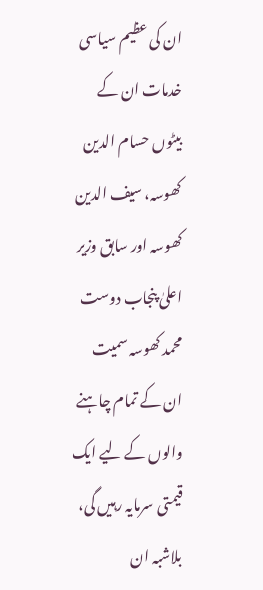ان کی عظیم سیاسی خدمات ان کے بیٹوں حسام الدین کھوسہ، سیف الدین کھوسہ اور سابق وزیر اعلیٰ پنجاب دوست محمد کھوسہ سمیت ان کے تمام چاہنے والوں کے لیے ایک قیمتی سرمایہ رہیں گی، بلاشبہ ان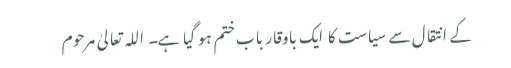کے انتقال سے سیاست کا ایک باوقار باب ختم ہو گیا ہے۔ اللہ تعالیٰ مرحوم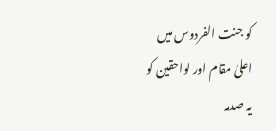کو جنت الفردوس میں اعلیٰ مقام اور لواحقین کو یہ صدمہ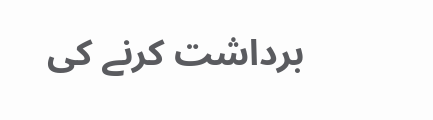برداشت کرنے کی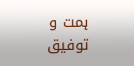ہمت و توفیق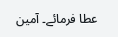عطا فرمائے۔ آمین